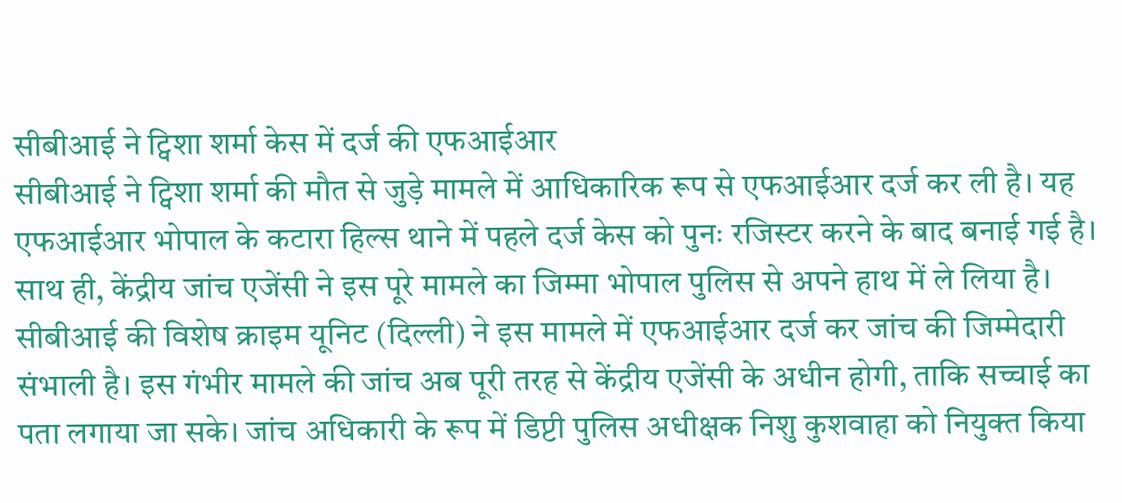सीबीआई ने ट्विशा शर्मा केस में दर्ज की एफआईआर
सीबीआई ने ट्विशा शर्मा की मौत से जुड़े मामले में आधिकारिक रूप से एफआईआर दर्ज कर ली है। यह एफआईआर भोपाल के कटारा हिल्स थाने में पहले दर्ज केस को पुनः रजिस्टर करने के बाद बनाई गई है। साथ ही, केंद्रीय जांच एजेंसी ने इस पूरे मामले का जिम्मा भोपाल पुलिस से अपने हाथ में ले लिया है।
सीबीआई की विशेष क्राइम यूनिट (दिल्ली) ने इस मामले में एफआईआर दर्ज कर जांच की जिम्मेदारी संभाली है। इस गंभीर मामले की जांच अब पूरी तरह से केंद्रीय एजेंसी के अधीन होगी, ताकि सच्चाई का पता लगाया जा सके। जांच अधिकारी के रूप में डिप्टी पुलिस अधीक्षक निशु कुशवाहा को नियुक्त किया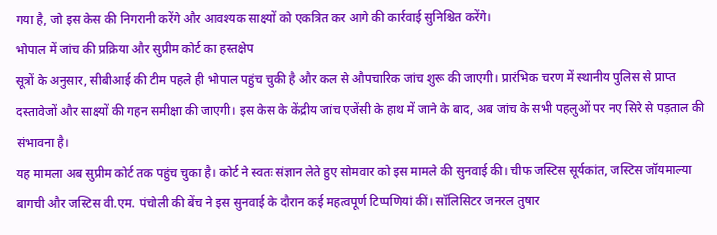गया है, जो इस केस की निगरानी करेंगे और आवश्यक साक्ष्यों को एकत्रित कर आगे की कार्रवाई सुनिश्चित करेंगे।
भोपाल में जांच की प्रक्रिया और सुप्रीम कोर्ट का हस्तक्षेप
सूत्रों के अनुसार, सीबीआई की टीम पहले ही भोपाल पहुंच चुकी है और कल से औपचारिक जांच शुरू की जाएगी। प्रारंभिक चरण में स्थानीय पुलिस से प्राप्त दस्तावेजों और साक्ष्यों की गहन समीक्षा की जाएगी। इस केस के केंद्रीय जांच एजेंसी के हाथ में जाने के बाद, अब जांच के सभी पहलुओं पर नए सिरे से पड़ताल की संभावना है।
यह मामला अब सुप्रीम कोर्ट तक पहुंच चुका है। कोर्ट ने स्वतः संज्ञान लेते हुए सोमवार को इस मामले की सुनवाई की। चीफ जस्टिस सूर्यकांत, जस्टिस जॉयमाल्या बागची और जस्टिस वी.एम. पंचोली की बेंच ने इस सुनवाई के दौरान कई महत्वपूर्ण टिप्पणियां कीं। सॉलिसिटर जनरल तुषार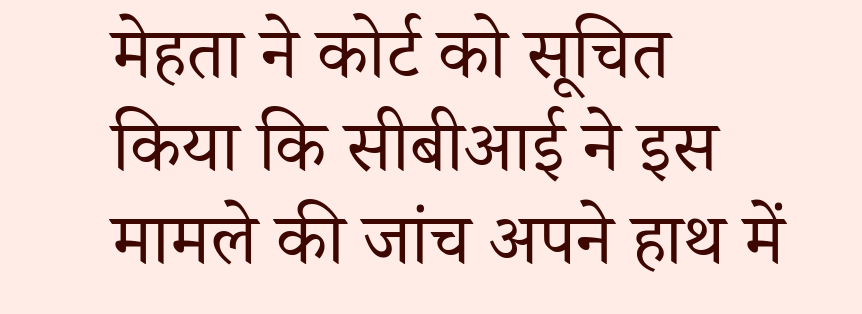मेहता ने कोर्ट को सूचित किया कि सीबीआई ने इस मामले की जांच अपने हाथ में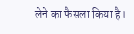लेने का फैसला किया है।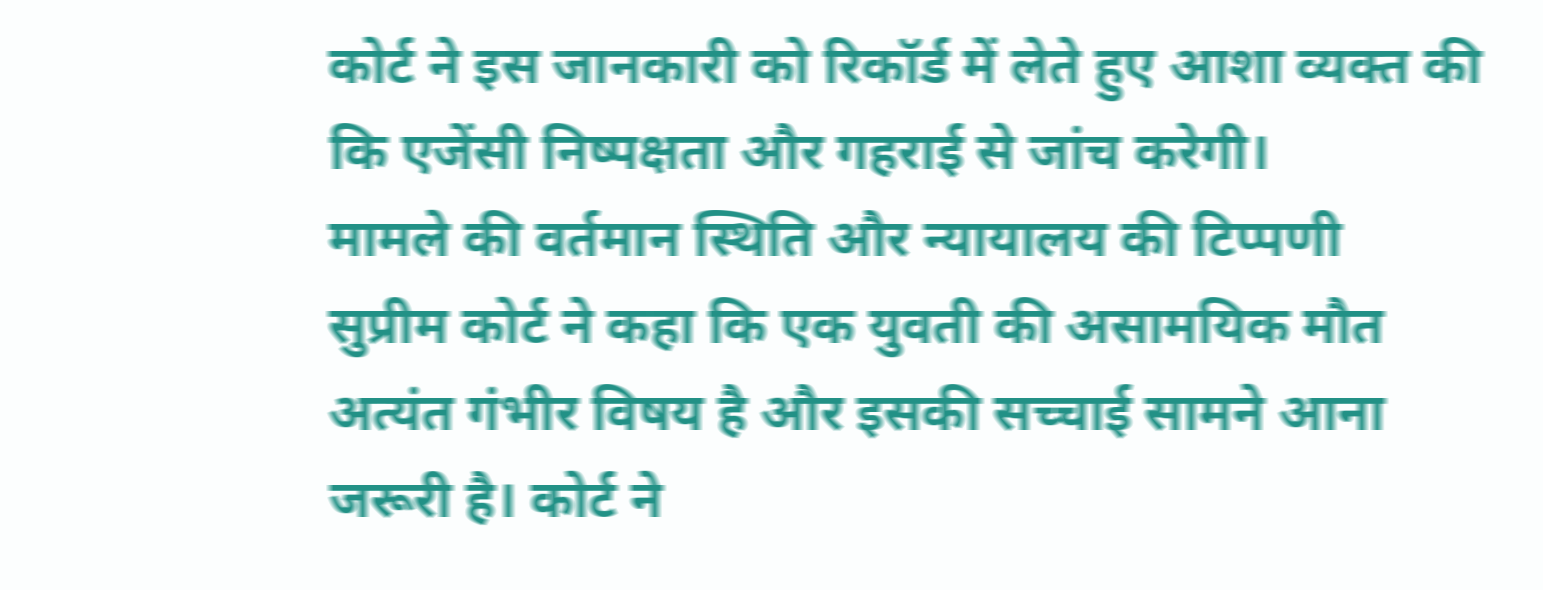कोर्ट ने इस जानकारी को रिकॉर्ड में लेते हुए आशा व्यक्त की कि एजेंसी निष्पक्षता और गहराई से जांच करेगी।
मामले की वर्तमान स्थिति और न्यायालय की टिप्पणी
सुप्रीम कोर्ट ने कहा कि एक युवती की असामयिक मौत अत्यंत गंभीर विषय है और इसकी सच्चाई सामने आना जरूरी है। कोर्ट ने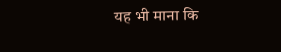यह भी माना कि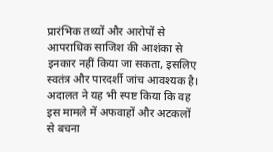प्रारंभिक तथ्यों और आरोपों से आपराधिक साजिश की आशंका से इनकार नहीं किया जा सकता, इसलिए स्वतंत्र और पारदर्शी जांच आवश्यक है।
अदालत ने यह भी स्पष्ट किया कि वह इस मामले में अफवाहों और अटकलों से बचना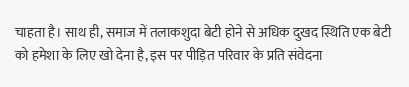चाहता है। साथ ही, समाज में तलाकशुदा बेटी होने से अधिक दुखद स्थिति एक बेटी को हमेशा के लिए खो देना है, इस पर पीड़ित परिवार के प्रति संवेदना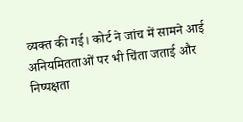व्यक्त की गई। कोर्ट ने जांच में सामने आई अनियमितताओं पर भी चिंता जताई और निष्पक्षता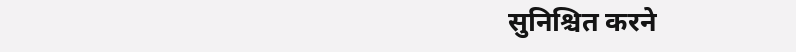सुनिश्चित करने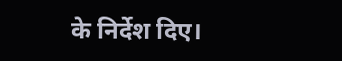के निर्देश दिए।